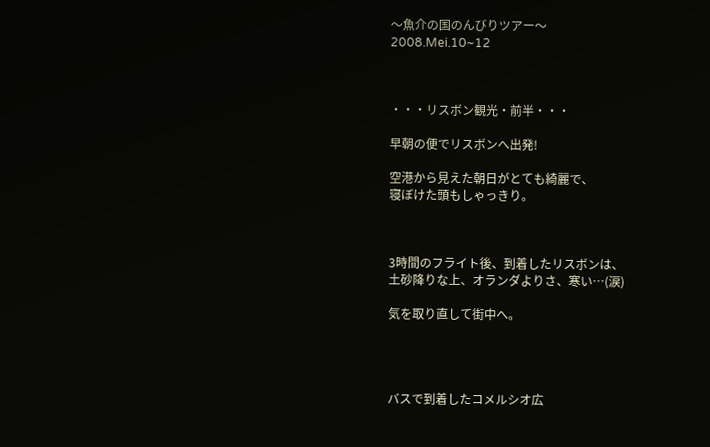〜魚介の国のんびりツアー〜
2008.Mei.10~12



・・・リスボン観光・前半・・・

早朝の便でリスボンへ出発!

空港から見えた朝日がとても綺麗で、
寝ぼけた頭もしゃっきり。



3時間のフライト後、到着したリスボンは、
土砂降りな上、オランダよりさ、寒い…(涙)

気を取り直して街中へ。




バスで到着したコメルシオ広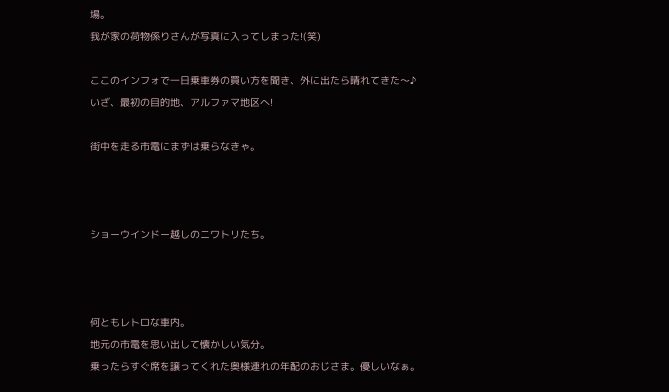場。
我が家の荷物係りさんが写真に入ってしまった!(笑)

ここのインフォで一日乗車券の買い方を聞き、外に出たら晴れてきた〜♪
いざ、最初の目的地、アルファマ地区へ!

街中を走る市電にまずは乗らなきゃ。



ショーウインドー越しのニワトリたち。



何ともレトロな車内。
地元の市電を思い出して懐かしい気分。
乗ったらすぐ席を譲ってくれた奥様連れの年配のおじさま。優しいなぁ。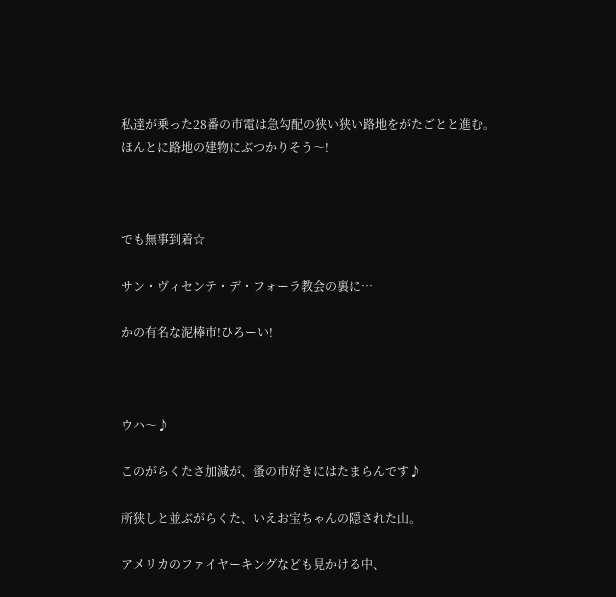私達が乗った28番の市電は急勾配の狭い狭い路地をがたごとと進む。
ほんとに路地の建物にぶつかりそう〜!



でも無事到着☆

サン・ヴィセンテ・デ・フォーラ教会の裏に…

かの有名な泥棒市!ひろーい!



ウハ〜♪

このがらくたさ加減が、蚤の市好きにはたまらんです♪

所狭しと並ぶがらくた、いえお宝ちゃんの隠された山。

アメリカのファイヤーキングなども見かける中、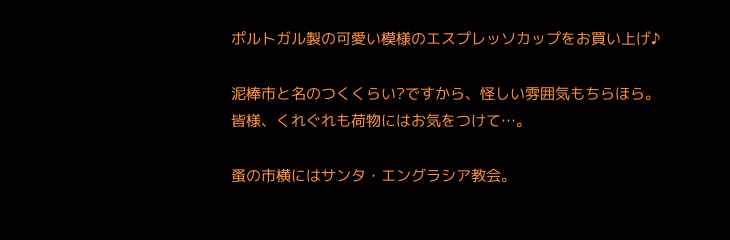ポルトガル製の可愛い模様のエスプレッソカップをお買い上げ♪

泥棒市と名のつくくらい?ですから、怪しい雰囲気もちらほら。
皆様、くれぐれも荷物にはお気をつけて…。

蚤の市横にはサンタ・エングラシア教会。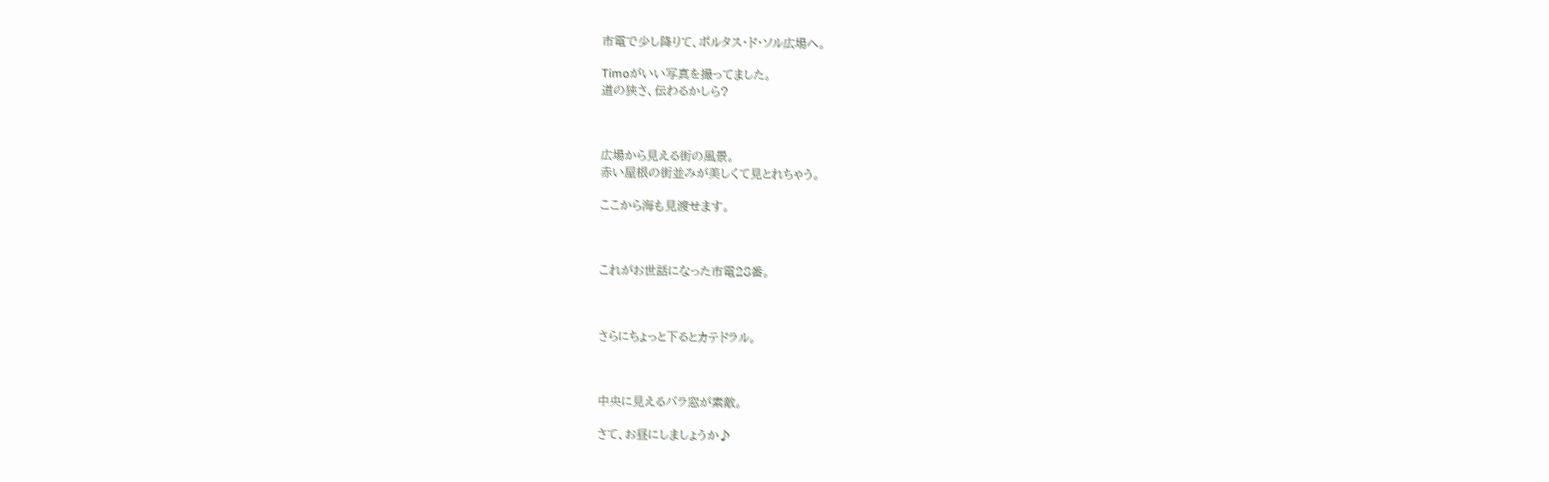市電で少し降りて、ポルタス・ド・ソル広場へ。

Timoがいい写真を撮ってました。
道の狭さ、伝わるかしら?



広場から見える街の風景。
赤い屋根の街並みが美しくて見とれちゃう。

ここから海も見渡せます。



これがお世話になった市電28番。



さらにちょっと下るとカテドラル。



中央に見えるバラ窓が素敵。

さて、お昼にしましょうか♪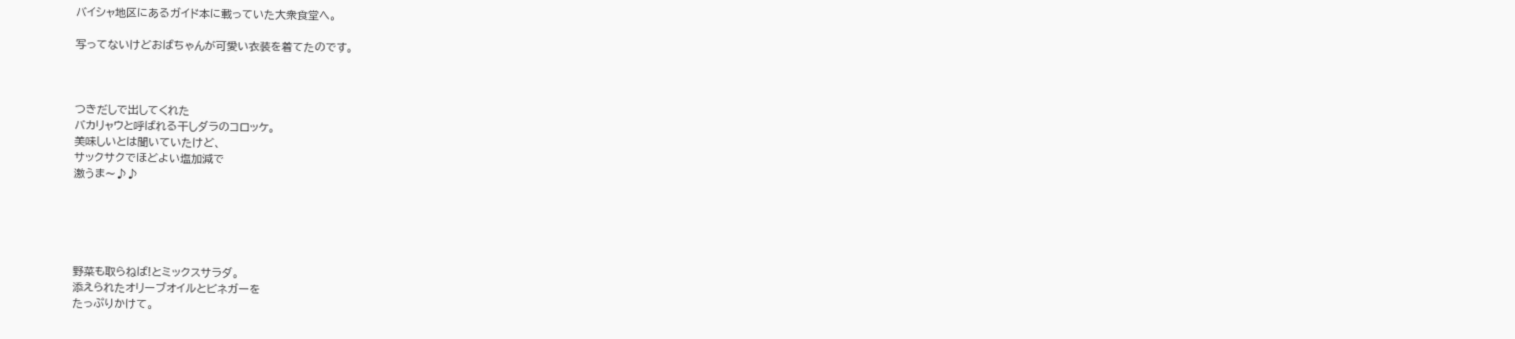バイシャ地区にあるガイド本に載っていた大衆食堂へ。

写ってないけどおばちゃんが可愛い衣装を着てたのです。



つきだしで出してくれた
バカリャウと呼ばれる干しダラのコロッケ。
美味しいとは聞いていたけど、
サックサクでほどよい塩加減で
激うま〜♪♪





野菜も取らねば!とミックスサラダ。
添えられたオリーブオイルとビネガーを
たっぷりかけて。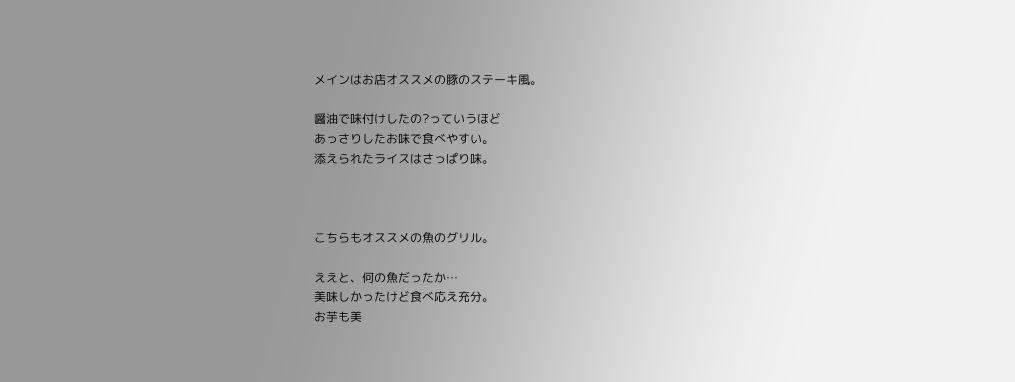メインはお店オススメの豚のステーキ風。

醤油で味付けしたの?っていうほど
あっさりしたお味で食べやすい。
添えられたライスはさっぱり味。



こちらもオススメの魚のグリル。

ええと、何の魚だったか…
美味しかったけど食べ応え充分。
お芋も美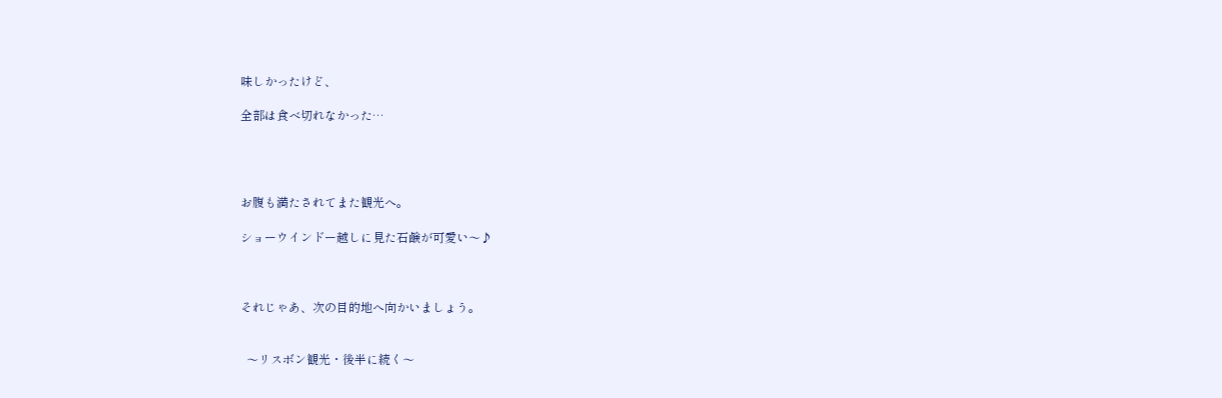味しかったけど、

全部は食べ切れなかった…




お腹も満たされてまた観光へ。

ショーウインドー越しに見た石鹸が可愛い〜♪



それじゃあ、次の目的地へ向かいましょう。


  〜リスボン観光・後半に続く〜